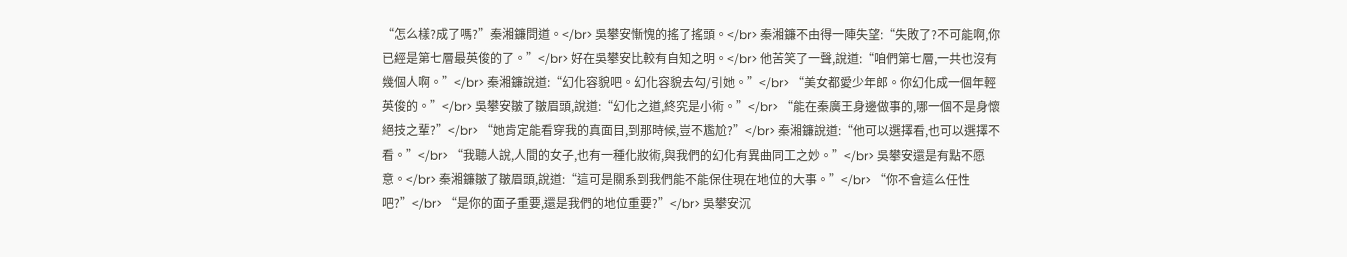“怎么樣?成了嗎?”秦湘鐮問道。</br> 吳攀安慚愧的搖了搖頭。</br> 秦湘鐮不由得一陣失望:“失敗了?不可能啊,你已經是第七層最英俊的了。”</br> 好在吳攀安比較有自知之明。</br> 他苦笑了一聲,說道:“咱們第七層,一共也沒有幾個人啊。”</br> 秦湘鐮說道:“幻化容貌吧。幻化容貌去勾/引她。”</br> “美女都愛少年郎。你幻化成一個年輕英俊的。”</br> 吳攀安皺了皺眉頭,說道:“幻化之道,終究是小術。”</br> “能在秦廣王身邊做事的,哪一個不是身懷絕技之輩?”</br> “她肯定能看穿我的真面目,到那時候,豈不尷尬?”</br> 秦湘鐮說道:“他可以選擇看,也可以選擇不看。”</br> “我聽人說,人間的女子,也有一種化妝術,與我們的幻化有異曲同工之妙。”</br> 吳攀安還是有點不愿意。</br> 秦湘鐮皺了皺眉頭,說道:“這可是關系到我們能不能保住現在地位的大事。”</br> “你不會這么任性吧?”</br> “是你的面子重要,還是我們的地位重要?”</br> 吳攀安沉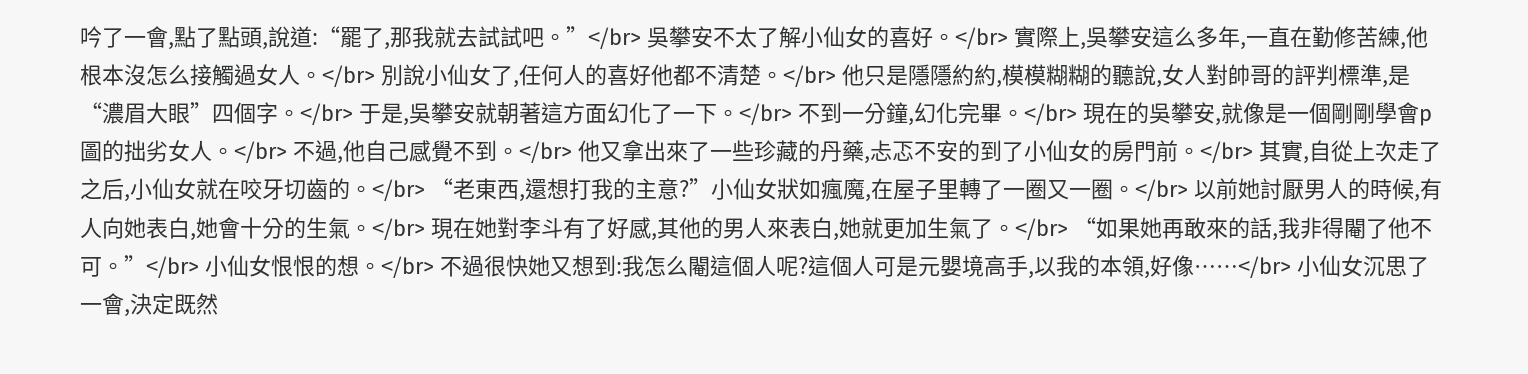吟了一會,點了點頭,說道:“罷了,那我就去試試吧。”</br> 吳攀安不太了解小仙女的喜好。</br> 實際上,吳攀安這么多年,一直在勤修苦練,他根本沒怎么接觸過女人。</br> 別說小仙女了,任何人的喜好他都不清楚。</br> 他只是隱隱約約,模模糊糊的聽說,女人對帥哥的評判標準,是“濃眉大眼”四個字。</br> 于是,吳攀安就朝著這方面幻化了一下。</br> 不到一分鐘,幻化完畢。</br> 現在的吳攀安,就像是一個剛剛學會p圖的拙劣女人。</br> 不過,他自己感覺不到。</br> 他又拿出來了一些珍藏的丹藥,忐忑不安的到了小仙女的房門前。</br> 其實,自從上次走了之后,小仙女就在咬牙切齒的。</br> “老東西,還想打我的主意?”小仙女狀如瘋魔,在屋子里轉了一圈又一圈。</br> 以前她討厭男人的時候,有人向她表白,她會十分的生氣。</br> 現在她對李斗有了好感,其他的男人來表白,她就更加生氣了。</br> “如果她再敢來的話,我非得閹了他不可。”</br> 小仙女恨恨的想。</br> 不過很快她又想到:我怎么閹這個人呢?這個人可是元嬰境高手,以我的本領,好像……</br> 小仙女沉思了一會,決定既然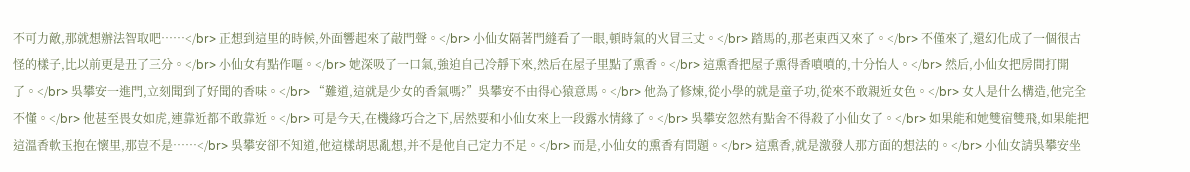不可力敵,那就想辦法智取吧……</br> 正想到這里的時候,外面響起來了敲門聲。</br> 小仙女隔著門縫看了一眼,頓時氣的火冒三丈。</br> 踏馬的,那老東西又來了。</br> 不僅來了,還幻化成了一個很古怪的樣子,比以前更是丑了三分。</br> 小仙女有點作嘔。</br> 她深吸了一口氣,強迫自己冷靜下來,然后在屋子里點了熏香。</br> 這熏香把屋子熏得香噴噴的,十分怡人。</br> 然后,小仙女把房間打開了。</br> 吳攀安一進門,立刻聞到了好聞的香味。</br> “難道,這就是少女的香氣嗎?”吳攀安不由得心猿意馬。</br> 他為了修煉,從小學的就是童子功,從來不敢親近女色。</br> 女人是什么構造,他完全不懂。</br> 他甚至畏女如虎,連靠近都不敢靠近。</br> 可是今天,在機緣巧合之下,居然要和小仙女來上一段露水情緣了。</br> 吳攀安忽然有點舍不得殺了小仙女了。</br> 如果能和她雙宿雙飛,如果能把這溫香軟玉抱在懷里,那豈不是……</br> 吳攀安卻不知道,他這樣胡思亂想,并不是他自己定力不足。</br> 而是,小仙女的熏香有問題。</br> 這熏香,就是激發人那方面的想法的。</br> 小仙女請吳攀安坐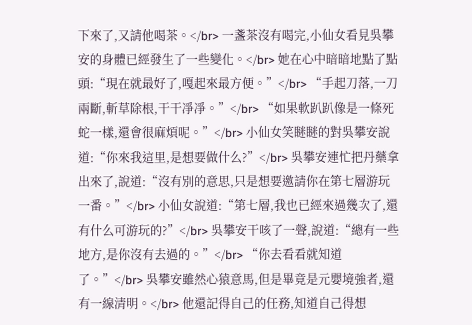下來了,又請他喝茶。</br> 一盞茶沒有喝完,小仙女看見吳攀安的身體已經發生了一些變化。</br> 她在心中暗暗地點了點頭:“現在就最好了,嘎起來最方便。”</br> “手起刀落,一刀兩斷,斬草除根,干干凈凈。”</br> “如果軟趴趴像是一條死蛇一樣,還會很麻煩呢。”</br> 小仙女笑瞇瞇的對吳攀安說道:“你來我這里,是想要做什么?”</br> 吳攀安連忙把丹藥拿出來了,說道:“沒有別的意思,只是想要邀請你在第七層游玩一番。”</br> 小仙女說道:“第七層,我也已經來過幾次了,還有什么可游玩的?”</br> 吳攀安干咳了一聲,說道:“總有一些地方,是你沒有去過的。”</br> “你去看看就知道了。”</br> 吳攀安雖然心猿意馬,但是畢竟是元嬰境強者,還有一線清明。</br> 他還記得自己的任務,知道自己得想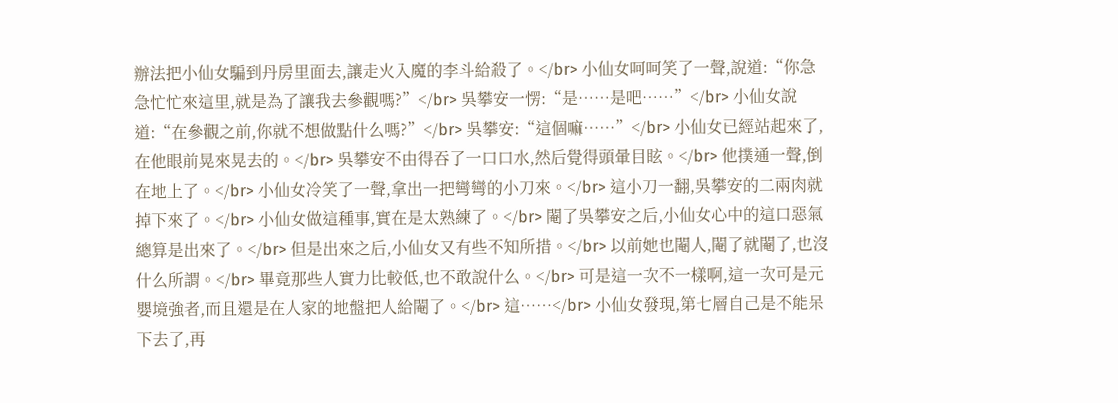辦法把小仙女騙到丹房里面去,讓走火入魔的李斗給殺了。</br> 小仙女呵呵笑了一聲,說道:“你急急忙忙來這里,就是為了讓我去參觀嗎?”</br> 吳攀安一愣:“是……是吧……”</br> 小仙女說道:“在參觀之前,你就不想做點什么嗎?”</br> 吳攀安:“這個嘛……”</br> 小仙女已經站起來了,在他眼前晃來晃去的。</br> 吳攀安不由得吞了一口口水,然后覺得頭暈目眩。</br> 他撲通一聲,倒在地上了。</br> 小仙女冷笑了一聲,拿出一把彎彎的小刀來。</br> 這小刀一翻,吳攀安的二兩肉就掉下來了。</br> 小仙女做這種事,實在是太熟練了。</br> 閹了吳攀安之后,小仙女心中的這口惡氣總算是出來了。</br> 但是出來之后,小仙女又有些不知所措。</br> 以前她也閹人,閹了就閹了,也沒什么所謂。</br> 畢竟那些人實力比較低,也不敢說什么。</br> 可是這一次不一樣啊,這一次可是元嬰境強者,而且還是在人家的地盤把人給閹了。</br> 這……</br> 小仙女發現,第七層自己是不能呆下去了,再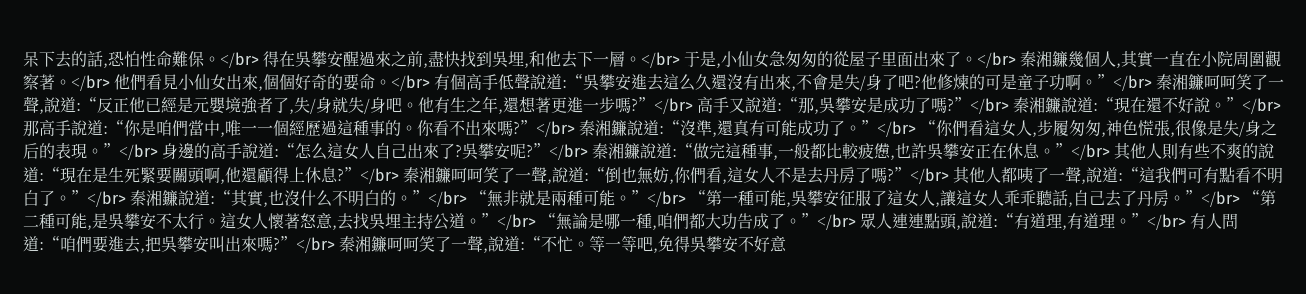呆下去的話,恐怕性命難保。</br> 得在吳攀安醒過來之前,盡快找到吳埋,和他去下一層。</br> 于是,小仙女急匆匆的從屋子里面出來了。</br> 秦湘鐮幾個人,其實一直在小院周圍觀察著。</br> 他們看見小仙女出來,個個好奇的要命。</br> 有個高手低聲說道:“吳攀安進去這么久還沒有出來,不會是失/身了吧?他修煉的可是童子功啊。”</br> 秦湘鐮呵呵笑了一聲,說道:“反正他已經是元嬰境強者了,失/身就失/身吧。他有生之年,還想著更進一步嗎?”</br> 高手又說道:“那,吳攀安是成功了嗎?”</br> 秦湘鐮說道:“現在還不好說。”</br> 那高手說道:“你是咱們當中,唯一一個經歷過這種事的。你看不出來嗎?”</br> 秦湘鐮說道:“沒準,還真有可能成功了。”</br> “你們看這女人,步履匆匆,神色慌張,很像是失/身之后的表現。”</br> 身邊的高手說道:“怎么這女人自己出來了?吳攀安呢?”</br> 秦湘鐮說道:“做完這種事,一般都比較疲憊,也許吳攀安正在休息。”</br> 其他人則有些不爽的說道:“現在是生死緊要關頭啊,他還顧得上休息?”</br> 秦湘鐮呵呵笑了一聲,說道:“倒也無妨,你們看,這女人不是去丹房了嗎?”</br> 其他人都咦了一聲,說道:“這我們可有點看不明白了。”</br> 秦湘鐮說道:“其實,也沒什么不明白的。”</br> “無非就是兩種可能。”</br> “第一種可能,吳攀安征服了這女人,讓這女人乖乖聽話,自己去了丹房。”</br> “第二種可能,是吳攀安不太行。這女人懷著怒意,去找吳埋主持公道。”</br> “無論是哪一種,咱們都大功告成了。”</br> 眾人連連點頭,說道:“有道理,有道理。”</br> 有人問道:“咱們要進去,把吳攀安叫出來嗎?”</br> 秦湘鐮呵呵笑了一聲,說道:“不忙。等一等吧,免得吳攀安不好意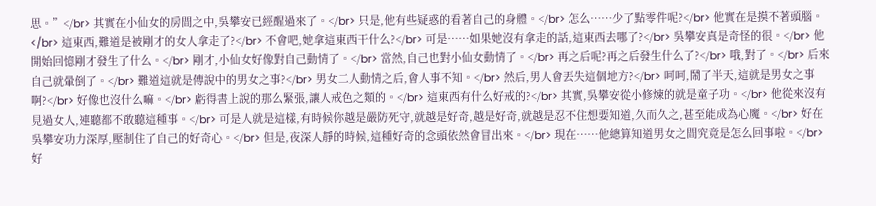思。”</br> 其實在小仙女的房間之中,吳攀安已經醒過來了。</br> 只是,他有些疑惑的看著自己的身體。</br> 怎么……少了點零件呢?</br> 他實在是摸不著頭腦。</br> 這東西,難道是被剛才的女人拿走了?</br> 不會吧,她拿這東西干什么?</br> 可是……如果她沒有拿走的話,這東西去哪了?</br> 吳攀安真是奇怪的很。</br> 他開始回憶剛才發生了什么。</br> 剛才,小仙女好像對自己動情了。</br> 當然,自己也對小仙女動情了。</br> 再之后呢?再之后發生什么了?</br> 哦,對了。</br> 后來自己就暈倒了。</br> 難道這就是傳說中的男女之事?</br> 男女二人動情之后,會人事不知。</br> 然后,男人會丟失這個地方?</br> 呵呵,鬧了半天,這就是男女之事啊?</br> 好像也沒什么嘛。</br> 虧得書上說的那么緊張,讓人戒色之類的。</br> 這東西有什么好戒的?</br> 其實,吳攀安從小修煉的就是童子功。</br> 他從來沒有見過女人,連聽都不敢聽這種事。</br> 可是人就是這樣,有時候你越是嚴防死守,就越是好奇,越是好奇,就越是忍不住想要知道,久而久之,甚至能成為心魔。</br> 好在吳攀安功力深厚,壓制住了自己的好奇心。</br> 但是,夜深人靜的時候,這種好奇的念頭依然會冒出來。</br> 現在……他總算知道男女之間究竟是怎么回事啦。</br> 好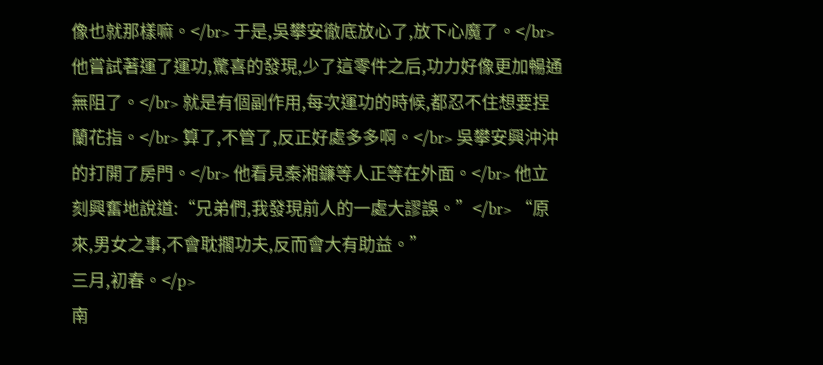像也就那樣嘛。</br> 于是,吳攀安徹底放心了,放下心魔了。</br> 他嘗試著運了運功,驚喜的發現,少了這零件之后,功力好像更加暢通無阻了。</br> 就是有個副作用,每次運功的時候,都忍不住想要捏蘭花指。</br> 算了,不管了,反正好處多多啊。</br> 吳攀安興沖沖的打開了房門。</br> 他看見秦湘鐮等人正等在外面。</br> 他立刻興奮地說道:“兄弟們,我發現前人的一處大謬誤。”</br> “原來,男女之事,不會耽擱功夫,反而會大有助益。”
三月,初春。</p>
南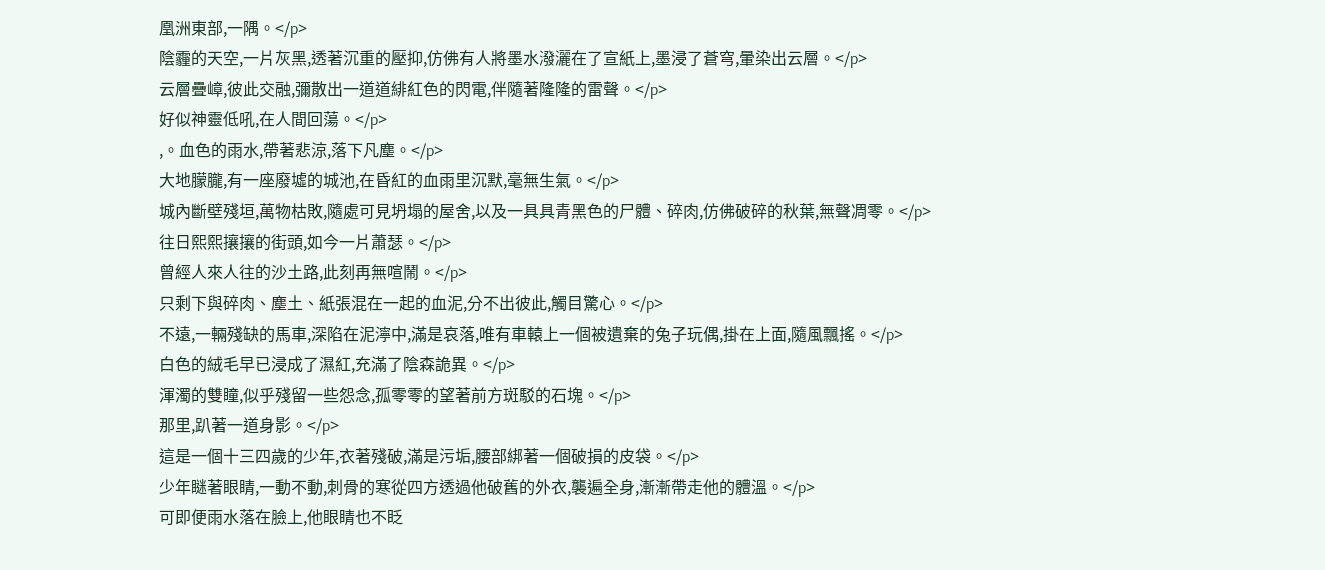凰洲東部,一隅。</p>
陰霾的天空,一片灰黑,透著沉重的壓抑,仿佛有人將墨水潑灑在了宣紙上,墨浸了蒼穹,暈染出云層。</p>
云層疊嶂,彼此交融,彌散出一道道緋紅色的閃電,伴隨著隆隆的雷聲。</p>
好似神靈低吼,在人間回蕩。</p>
,。血色的雨水,帶著悲涼,落下凡塵。</p>
大地朦朧,有一座廢墟的城池,在昏紅的血雨里沉默,毫無生氣。</p>
城內斷壁殘垣,萬物枯敗,隨處可見坍塌的屋舍,以及一具具青黑色的尸體、碎肉,仿佛破碎的秋葉,無聲凋零。</p>
往日熙熙攘攘的街頭,如今一片蕭瑟。</p>
曾經人來人往的沙土路,此刻再無喧鬧。</p>
只剩下與碎肉、塵土、紙張混在一起的血泥,分不出彼此,觸目驚心。</p>
不遠,一輛殘缺的馬車,深陷在泥濘中,滿是哀落,唯有車轅上一個被遺棄的兔子玩偶,掛在上面,隨風飄搖。</p>
白色的絨毛早已浸成了濕紅,充滿了陰森詭異。</p>
渾濁的雙瞳,似乎殘留一些怨念,孤零零的望著前方斑駁的石塊。</p>
那里,趴著一道身影。</p>
這是一個十三四歲的少年,衣著殘破,滿是污垢,腰部綁著一個破損的皮袋。</p>
少年瞇著眼睛,一動不動,刺骨的寒從四方透過他破舊的外衣,襲遍全身,漸漸帶走他的體溫。</p>
可即便雨水落在臉上,他眼睛也不眨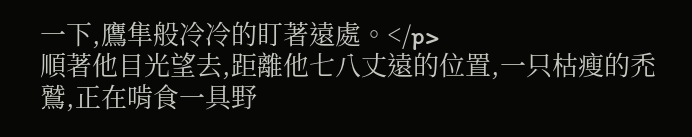一下,鷹隼般冷冷的盯著遠處。</p>
順著他目光望去,距離他七八丈遠的位置,一只枯瘦的禿鷲,正在啃食一具野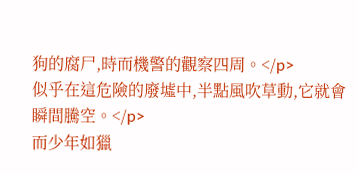狗的腐尸,時而機警的觀察四周。</p>
似乎在這危險的廢墟中,半點風吹草動,它就會瞬間騰空。</p>
而少年如獵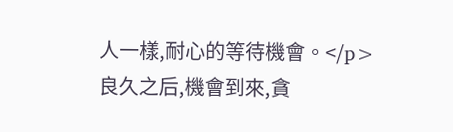人一樣,耐心的等待機會。</p>
良久之后,機會到來,貪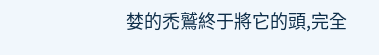婪的禿鷲終于將它的頭,完全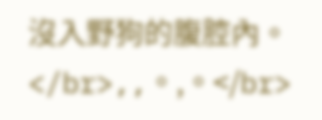沒入野狗的腹腔內。</br>,,。,。</br>